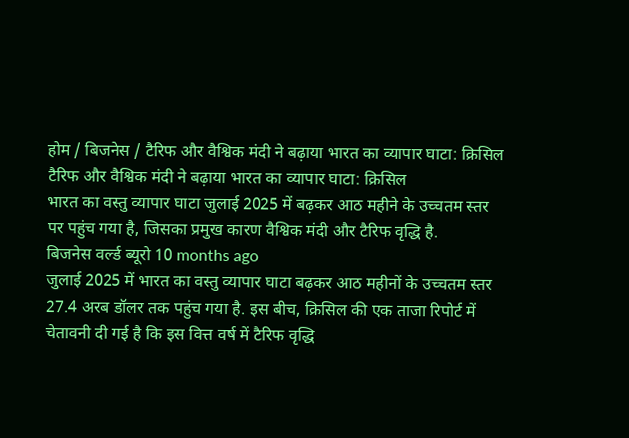होम / बिजनेस / टैरिफ और वैश्विक मंदी ने बढ़ाया भारत का व्यापार घाटा: क्रिसिल
टैरिफ और वैश्विक मंदी ने बढ़ाया भारत का व्यापार घाटा: क्रिसिल
भारत का वस्तु व्यापार घाटा जुलाई 2025 में बढ़कर आठ महीने के उच्चतम स्तर पर पहुंच गया है, जिसका प्रमुख कारण वैश्विक मंदी और टैरिफ वृद्धि है.
बिजनेस वर्ल्ड ब्यूरो 10 months ago
जुलाई 2025 में भारत का वस्तु व्यापार घाटा बढ़कर आठ महीनों के उच्चतम स्तर 27.4 अरब डॉलर तक पहुंच गया है. इस बीच, क्रिसिल की एक ताजा रिपोर्ट में चेतावनी दी गई है कि इस वित्त वर्ष में टैरिफ वृद्धि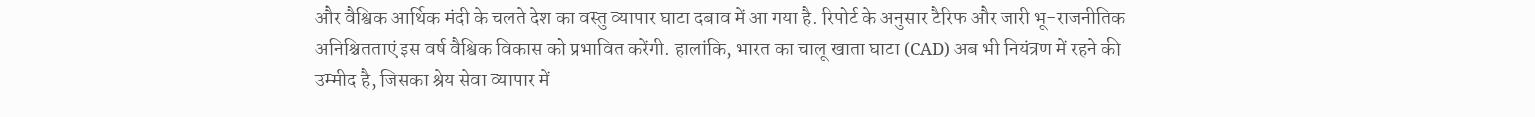और वैश्विक आर्थिक मंदी के चलते देश का वस्तु व्यापार घाटा दबाव में आ गया है. रिपोर्ट के अनुसार टैरिफ और जारी भू-राजनीतिक अनिश्चितताएं इस वर्ष वैश्विक विकास को प्रभावित करेंगी. हालांकि, भारत का चालू खाता घाटा (CAD) अब भी नियंत्रण में रहने की उम्मीद है, जिसका श्रेय सेवा व्यापार में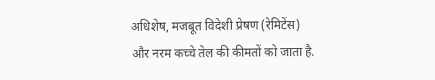अधिशेष, मजबूत विदेशी प्रेषण (रेमिटेंस) और नरम कच्चे तेल की कीमतों को जाता है.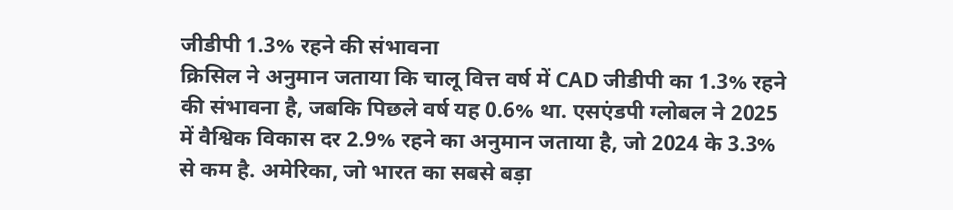जीडीपी 1.3% रहने की संभावना
क्रिसिल ने अनुमान जताया कि चालू वित्त वर्ष में CAD जीडीपी का 1.3% रहने की संभावना है, जबकि पिछले वर्ष यह 0.6% था. एसएंडपी ग्लोबल ने 2025 में वैश्विक विकास दर 2.9% रहने का अनुमान जताया है, जो 2024 के 3.3% से कम है. अमेरिका, जो भारत का सबसे बड़ा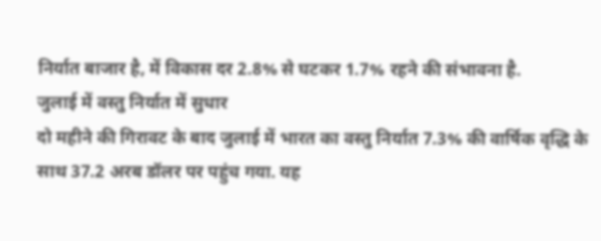निर्यात बाजार है, में विकास दर 2.8% से घटकर 1.7% रहने की संभावना है.
जुलाई में वस्तु निर्यात में सुधार
दो महीने की गिरावट के बाद जुलाई में भारत का वस्तु निर्यात 7.3% की वार्षिक वृद्धि के साथ 37.2 अरब डॉलर पर पहुंच गया. यह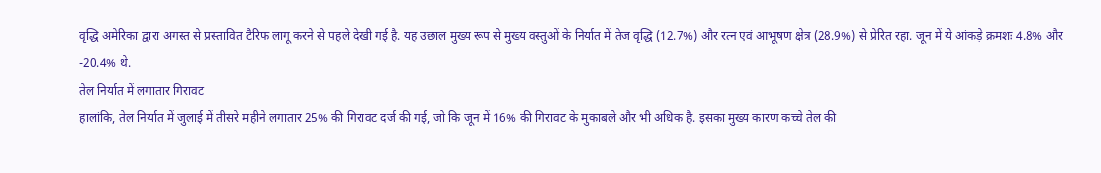वृद्धि अमेरिका द्वारा अगस्त से प्रस्तावित टैरिफ लागू करने से पहले देखी गई है. यह उछाल मुख्य रूप से मुख्य वस्तुओं के निर्यात में तेज वृद्धि (12.7%) और रत्न एवं आभूषण क्षेत्र (28.9%) से प्रेरित रहा. जून में ये आंकड़े क्रमशः 4.8% और -20.4% थे.
तेल निर्यात में लगातार गिरावट
हालांकि, तेल निर्यात में जुलाई में तीसरे महीने लगातार 25% की गिरावट दर्ज की गई, जो कि जून में 16% की गिरावट के मुकाबले और भी अधिक है. इसका मुख्य कारण कच्चे तेल की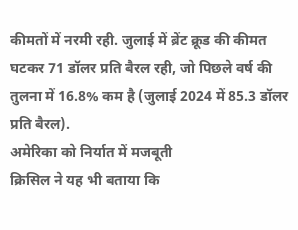कीमतों में नरमी रही. जुलाई में ब्रेंट क्रूड की कीमत घटकर 71 डॉलर प्रति बैरल रही, जो पिछले वर्ष की तुलना में 16.8% कम है (जुलाई 2024 में 85.3 डॉलर प्रति बैरल).
अमेरिका को निर्यात में मजबूती
क्रिसिल ने यह भी बताया कि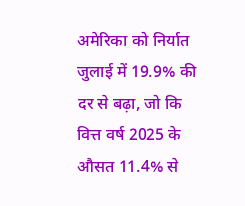अमेरिका को निर्यात जुलाई में 19.9% की दर से बढ़ा, जो कि वित्त वर्ष 2025 के औसत 11.4% से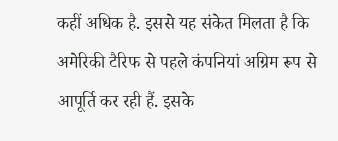कहीं अधिक है. इससे यह संकेत मिलता है कि अमेरिकी टैरिफ से पहले कंपनियां अग्रिम रूप से आपूर्ति कर रही हैं. इसके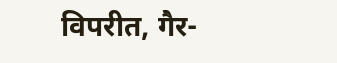विपरीत, गैर-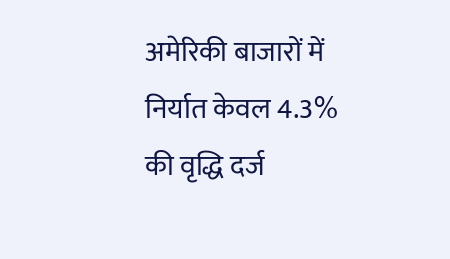अमेरिकी बाजारों में निर्यात केवल 4.3% की वृद्धि दर्ज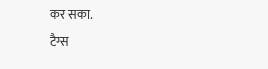कर सका.
टैग्स